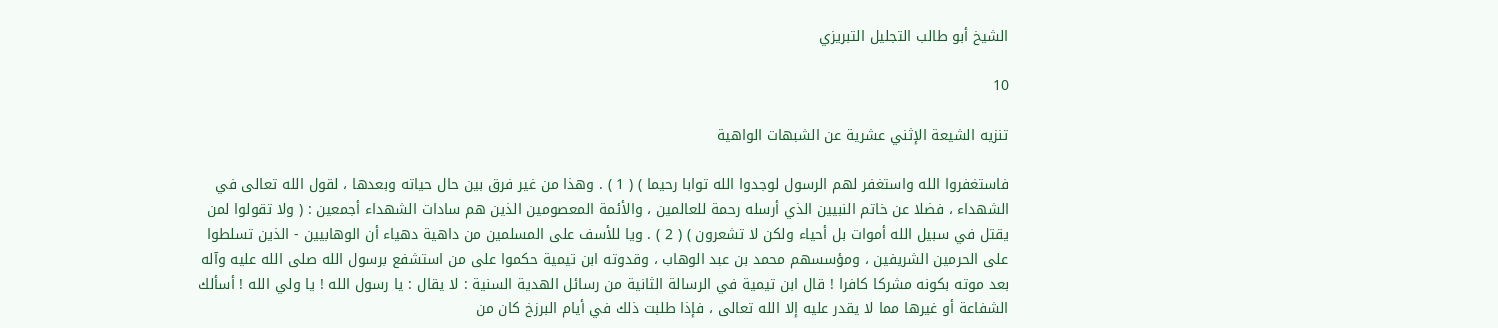الشيخ أبو طالب التجليل التبريزي

10

تنزيه الشيعة الإثني عشرية عن الشبهات الواهية

فاستغفروا الله واستغفر لهم الرسول لوجدوا الله توابا رحيما ) ( 1 ) . وهذا من غير فرق بين حال حياته وبعدها ، لقول الله تعالى في الشهداء ، فضلا عن خاتم النبيين الذي أرسله رحمة للعالمين ، والأئمة المعصومين الذين هم سادات الشهداء أجمعين : ( ولا تقولوا لمن يقتل في سبيل الله أموات بل أحياء ولكن لا تشعرون ) ( 2 ) . ويا للأسف على المسلمين من داهية دهياء أن الوهابيين - الذين تسلطوا على الحرمين الشريفين ، ومؤسسهم محمد بن عبد الوهاب ، وقدوته ابن تيمية حكموا على من استشفع برسول الله صلى الله عليه وآله بعد موته بكونه مشركا كافرا ! قال ابن تيمية في الرسالة الثانية من رسائل الهدية السنية : لا يقال : يا رسول الله ! يا ولي الله ! أسألك الشفاعة أو غيرها مما لا يقدر عليه إلا الله تعالى ، فإذا طلبت ذلك في أيام البرزخ كان من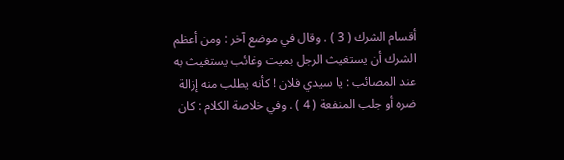أقسام الشرك ( 3 ) . وقال في موضع آخر : ومن أعظم الشرك أن يستغيث الرجل بميت وغائب يستغيث به عند المصائب : يا سيدي فلان ! كأنه يطلب منه إزالة ضره أو جلب المنفعة ( 4 ) . وفي خلاصة الكلام : كان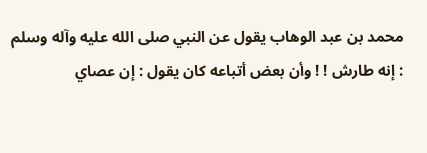محمد بن عبد الوهاب يقول عن النبي صلى الله عليه وآله وسلم : إنه طارش ! ! وأن بعض أتباعه كان يقول : إن عصاي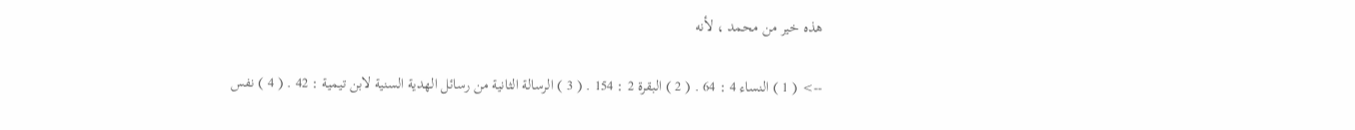هذه خير من محمد ، لأنه

--> ( 1 ) النساء 4 : 64 . ( 2 ) البقرة 2 : 154 . ( 3 ) الرسالة الثانية من رسائل الهدية السنية لابن تيمية : 42 . ( 4 ) نفس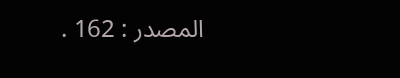المصدر : 162 .